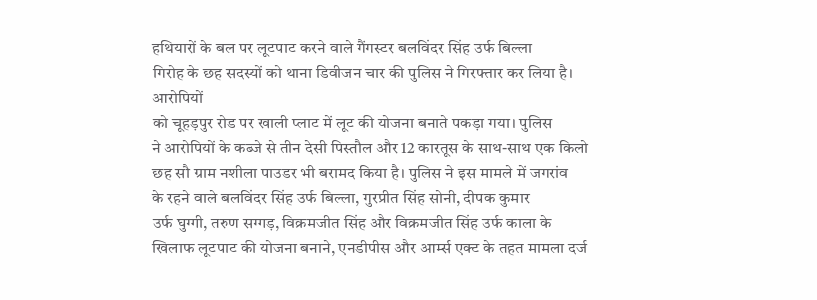हथियारों के बल पर लूटपाट करने वाले गैंगस्टर बलविंदर सिंह उर्फ बिल्ला
गिरोह के छह सदस्यों को थाना डिवीजन चार की पुलिस ने गिरफ्तार कर लिया है।
आरोपियों
को चूहड़पुर रोड पर खाली प्लाट में लूट की योजना बनाते पकड़ा गया। पुलिस
ने आरोपियों के कब्जे से तीन देसी पिस्तौल और 12 कारतूस के साथ-साथ एक किलो
छह सौ ग्राम नशीला पाउडर भी बरामद किया है। पुलिस ने इस मामले में जगरांव
के रहने वाले बलविंदर सिंह उर्फ बिल्ला, गुरप्रीत सिंह सोनी, दीपक कुमार
उर्फ घुग्गी, तरुण सग्गड़, विक्रमजीत सिंह और विक्रमजीत सिंह उर्फ काला के
खिलाफ लूटपाट की योजना बनाने, एनडीपीस और आर्म्स एक्ट के तहत मामला दर्ज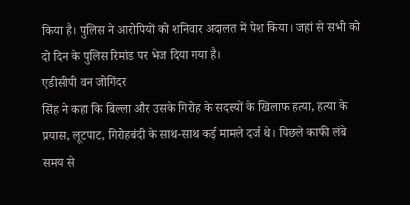किया है। पुलिस ने आरोपियों को शनिवार अदालत में पेश किया। जहां से सभी को
दो दिन के पुलिस रिमांड पर भेज दिया गया है।
एडीसीपी वन जोगिंदर
सिंह ने कहा कि बिल्ला और उसके गिरोह के सदस्यों के खिलाफ हत्या, हत्या के
प्रयास, लूटपाट, गिरोहबंदी के साथ-साथ कई मामले दर्ज थे। पिछले काफी लंबे
समय से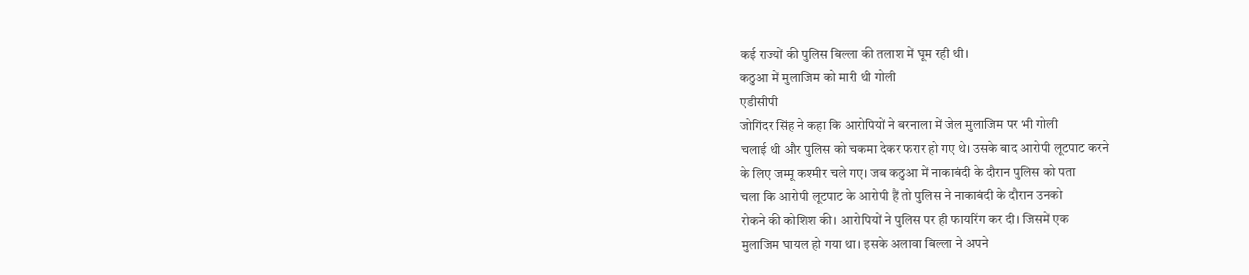कई राज्यों की पुलिस बिल्ला की तलाश में घूम रही थी।
कठुआ में मुलाजिम को मारी थी गोली
एडीसीपी
जोगिंदर सिंह ने कहा कि आरोपियों ने बरनाला में जेल मुलाजिम पर भी गोली
चलाई थी और पुलिस को चकमा देकर फरार हो गए थे। उसके बाद आरोपी लूटपाट करने
के लिए जम्मू कश्मीर चले गए। जब कठुआ में नाकाबंदी के दौरान पुलिस को पता
चला कि आरोपी लूटपाट के आरोपी हैं तो पुलिस ने नाकाबंदी के दौरान उनको
रोकने की कोशिश की। आरोपियों ने पुलिस पर ही फायरिंग कर दी। जिसमें एक
मुलाजिम घायल हो गया था। इसके अलावा बिल्ला ने अपने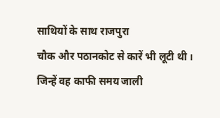साथियों के साथ राजपुरा
चौक और पठानकोट से कारें भी लूटी थी। जिन्हें वह काफी समय जाली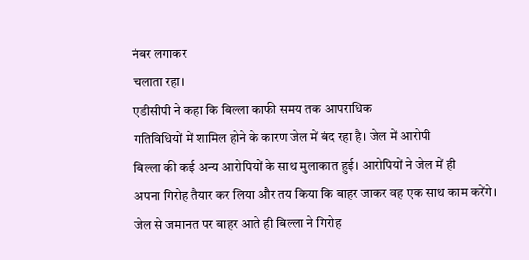नंबर लगाकर
चलाता रहा।
एडीसीपी ने कहा कि बिल्ला काफी समय तक आपराधिक
गतिविधियों में शामिल होने के कारण जेल में बंद रहा है। जेल में आरोपी
बिल्ला की कई अन्य आरोपियों के साथ मुलाकात हुई। आरोपियों ने जेल में ही
अपना गिरोह तैयार कर लिया और तय किया कि बाहर जाकर वह एक साथ काम करेंगे।
जेल से जमानत पर बाहर आते ही बिल्ला ने गिरोह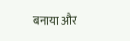बनाया और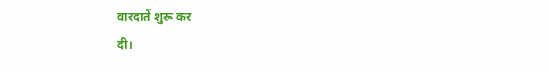वारदातें शुरू कर
दी।